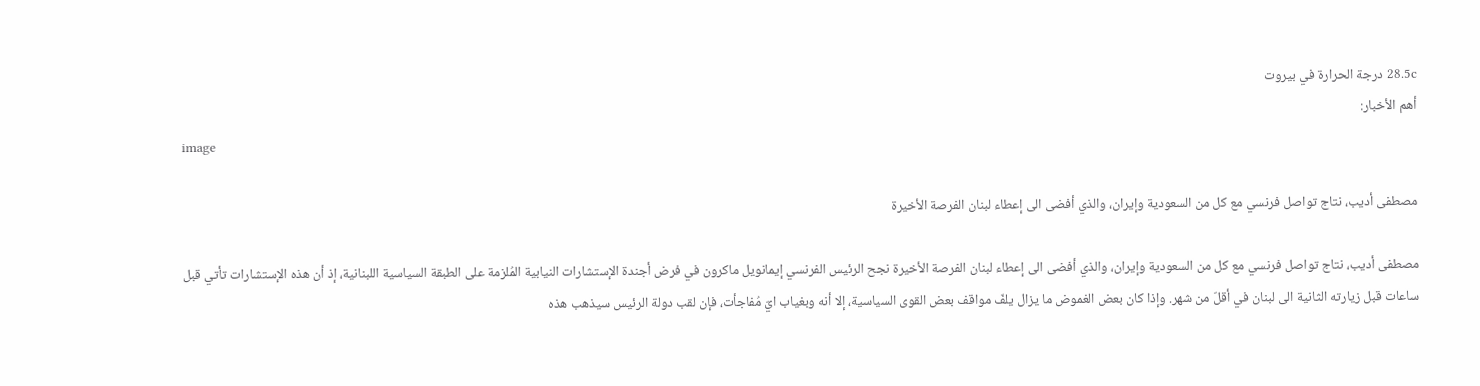28.5c درجة الحرارة في بيروت
أهم الأخبار:
image

مصطفى أديب، نتاج تواصل فرنسي مع كل من السعودية وإيران، والذي أفضى الى إعطاء لبنان الفرصة الأخيرة

مصطفى أديب، نتاج تواصل فرنسي مع كل من السعودية وإيران، والذي أفضى الى إعطاء لبنان الفرصة الأخيرة نجح الرئيس الفرنسي إيمانويل ماكرون في فرض أجندة الإستشارات النيابية المُلزمة على الطبقة السياسية اللبنانية، إذ أن هذه الإستشارات تأتي قبل ساعات قبل زيارته الثانية الى لبنان في أقلّ من شهر. وإذا كان بعض الغموض ما يزال يلفّ مواقف بعض القوى السياسية، إلا أنه وبغياب ايّ مُفاجأت، فإن لقب دولة الرئيس سيذهب هذه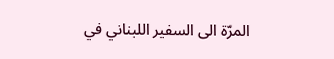المرّة الى السفير اللبناني في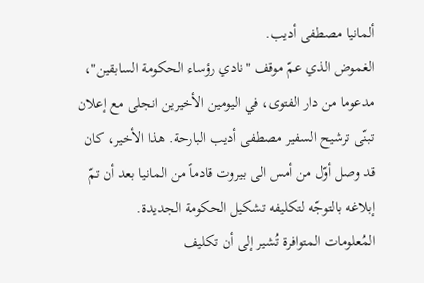ألمانيا مصطفى أديب.
الغموض الذي عمّ موقف "نادي رؤساء الحكومة السابقين"، مدعوما من دار الفتوى، في اليومين الأخيرين انجلى مع إعلان تبنّى ترشيح السفير مصطفى أديب البارحة. هذا الأخير، كان قد وصل أوّل من أمس الى بيروت قادماً من المانيا بعد أن تمّ إبلاغه بالتوجّه لتكليفه تشكيل الحكومة الجديدة.
المُعلومات المتوافرة تُشير إلى أن تكليف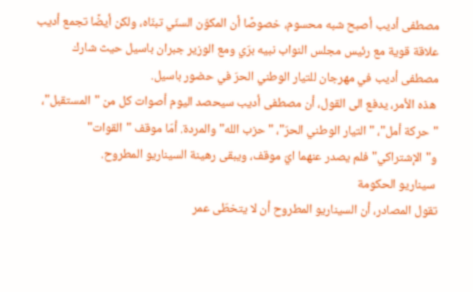مصطفى أديب أصبح شبه محسوم، خصوصًا أن المكوّن السنّي تبنّاه، ولكن أيضًا تجمع أديب علاقة قوية مع رئيس مجلس النواب نبيه برّي ومع الوزير جبران باسيل حيث شارك مصطفى أديب في مهرجان للتيار الوطني الحرّ في حضور باسيل.
 هذه الأمر، يدفع الى القول، أن مصطفى أديب سيحصد اليوم أصوات كل من "المستقبل"، "حركة أمل"، "التيار الوطني الحرّ"، "حزب الله" والمردة. أمّا موقف "القوات" و"الإشتراكي" فلم يصدر عنهما ايّ موقف، ويبقى رهينة السيناريو المطروح.
 سيناريو الحكومة
تقول المصادر، أن السيناريو المطروح أن لا يتخطّى عمر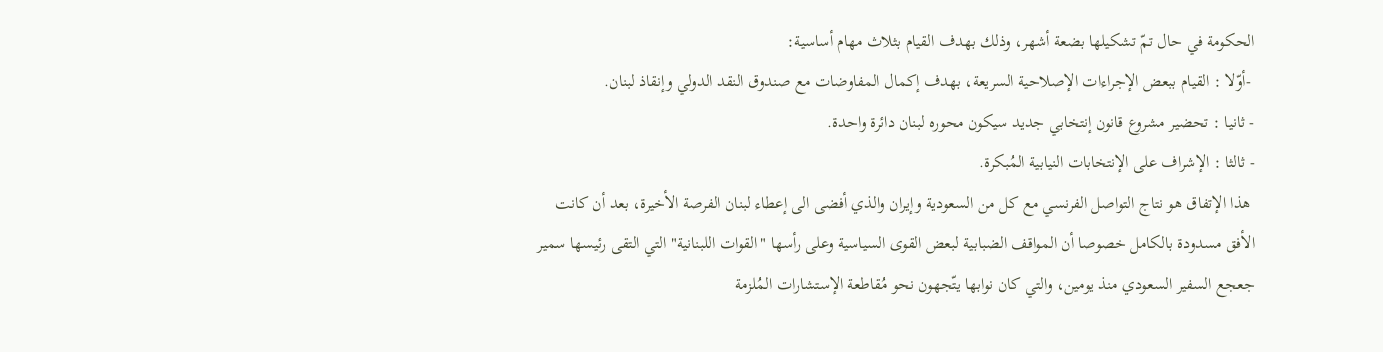الحكومة في حال تمّ تشكيلها بضعة أشهر، وذلك بهدف القيام بثلاث مهام أساسية:
 -أوّلا : القيام ببعض الإجراءات الإصلاحية السريعة، بهدف إكمال المفاوضات مع صندوق النقد الدولي وإنقاذ لبنان.
- ثانيا : تحضير مشروع قانون إنتخابي جديد سيكون محوره لبنان دائرة واحدة.
- ثالثا : الإشراف على الإنتخابات النيابية المُبكرة.
 هذا الإتفاق هو نتاج التواصل الفرنسي مع كل من السعودية وإيران والذي أفضى الى إعطاء لبنان الفرصة الأخيرة، بعد أن كانت الأفق مسدودة بالكامل خصوصا أن المواقف الضبابية لبعض القوى السياسية وعلى رأسها "القوات اللبنانية" التي التقى رئيسها سمير جعجع السفير السعودي منذ يومين، والتي كان نوابها يتّجهون نحو مُقاطعة الإستشارات المُلزمة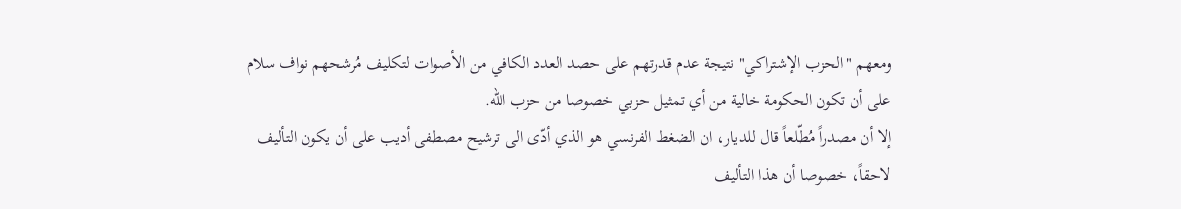ومعهم "الحزب الإشتراكي" نتيجة عدم قدرتهم على حصد العدد الكافي من الأصوات لتكليف مُرشحهم نواف سلام على أن تكون الحكومة خالية من أي تمثيل حزبي خصوصا من حزب الله.
إلا أن مصدراً مُطّلعاً قال للديار، ان الضغط الفرنسي هو الذي أدّى الى ترشيح مصطفى أديب على أن يكون التأليف لاحقاً، خصوصا أن هذا التأليف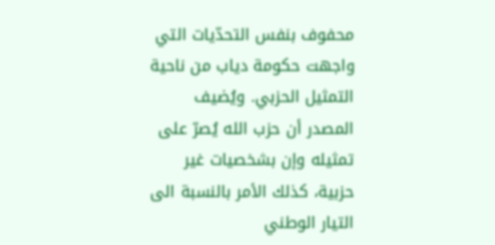محفوف بنفس التحدّيات التي واجهت حكومة دياب من ناحية التمثيل الحزبي. ويُضيف المصدر أن حزب الله يُصرّ على تمثيله وإن بشخصيات غير حزبية، كذلك الأمر بالنسبة الى التيار الوطني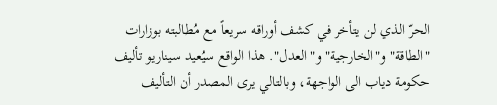الحرّ الذي لن يتأخر في كشف أوراقه سريعاً مع مُطالبته بوزارات "الطاقة" و"الخارجية" و"العدل". هذا الواقع سيُعيد سيناريو تأليف حكومة دياب الى الواجهة، وبالتالي يرى المصدر أن التأليف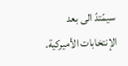سيمّتدّ الى بعد الإنتخابات الأميركية.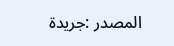المصدر :جريدة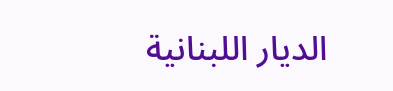الديار اللبنانية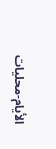الأيام-محليات